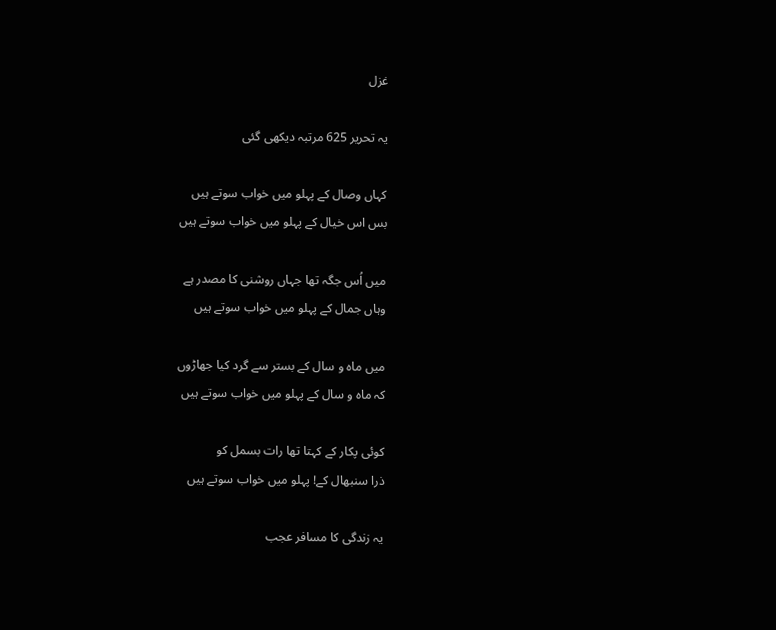غزل

یہ تحریر 625 مرتبہ دیکھی گئی

کہاں وصال کے پہلو میں خواب سوتے ہیں
بس اس خیال کے پہلو میں خواب سوتے ہیں

میں اُس جگہ تھا جہاں روشنی کا مصدر ہے
وہاں جمال کے پہلو میں خواب سوتے ہیں

میں ماہ و سال کے بستر سے گرد کیا جھاڑوں
کہ ماہ و سال کے پہلو میں خواب سوتے ہیں

کوئی پکار کے کہتا تھا رات بسمل کو
ذرا سنبھال کے! پہلو میں خواب سوتے ہیں

یہ زندگی کا مسافر عجب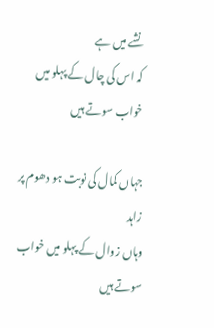نشے میں ہے
کہ اس کی چال کے پہلو میں خواب سوتے ہیں

جہاں کمال کی نوبت ہو دھوم پر زاہد
وہاں زوال کے پہلو میں خواب سوتے ہیں